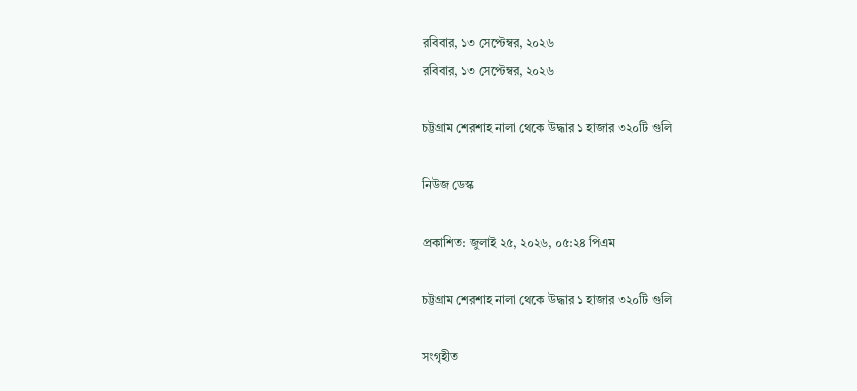রবিবার, ১৩ সেপ্টেম্বর, ২০২৬
রবিবার, ১৩ সেপ্টেম্বর, ২০২৬

চট্টগ্রাম শেরশাহ নালা থেকে উদ্ধার ১ হাজার ৩২০টি গুলি

নিউজ ডেস্ক

প্রকাশিত: জুলাই ২৫, ২০২৬, ০৫:২৪ পিএম

চট্টগ্রাম শেরশাহ নালা থেকে উদ্ধার ১ হাজার ৩২০টি গুলি

সংগৃহীত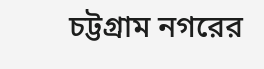চট্টগ্রাম নগরের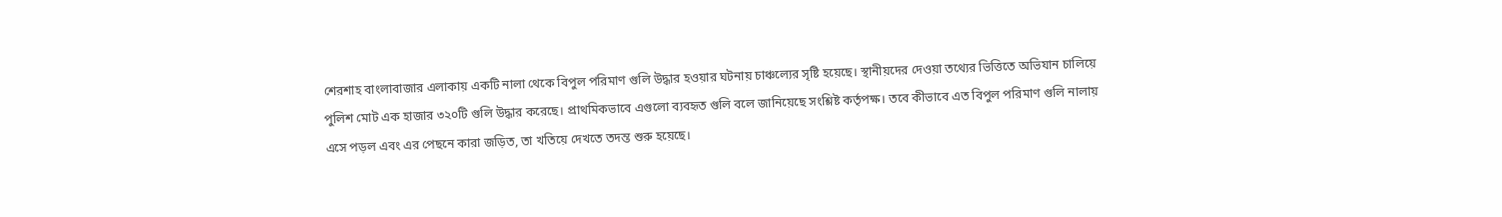শেরশাহ বাংলাবাজার এলাকায় একটি নালা থেকে বিপুল পরিমাণ গুলি উদ্ধার হওয়ার ঘটনায় চাঞ্চল্যের সৃষ্টি হয়েছে। স্থানীয়দের দেওয়া তথ্যের ভিত্তিতে অভিযান চালিয়ে পুলিশ মোট এক হাজার ৩২০টি গুলি উদ্ধার করেছে। প্রাথমিকভাবে এগুলো ব্যবহৃত গুলি বলে জানিয়েছে সংশ্লিষ্ট কর্তৃপক্ষ। তবে কীভাবে এত বিপুল পরিমাণ গুলি নালায় এসে পড়ল এবং এর পেছনে কারা জড়িত, তা খতিয়ে দেখতে তদন্ত শুরু হয়েছে।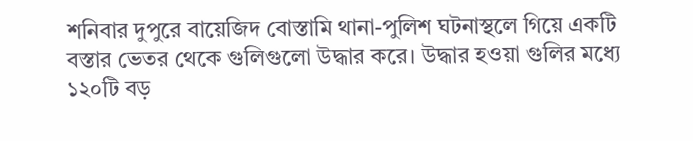শনিবার দুপুরে বায়েজিদ বোস্তামি থানা-পুলিশ ঘটনাস্থলে গিয়ে একটি বস্তার ভেতর থেকে গুলিগুলো উদ্ধার করে। উদ্ধার হওয়া গুলির মধ্যে ১২০টি বড়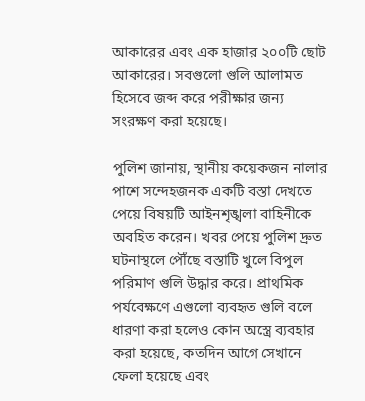আকারের এবং এক হাজার ২০০টি ছোট আকারের। সবগুলো গুলি আলামত হিসেবে জব্দ করে পরীক্ষার জন্য সংরক্ষণ করা হয়েছে।

পুলিশ জানায়, স্থানীয় কয়েকজন নালার পাশে সন্দেহজনক একটি বস্তা দেখতে পেয়ে বিষয়টি আইনশৃঙ্খলা বাহিনীকে অবহিত করেন। খবর পেয়ে পুলিশ দ্রুত ঘটনাস্থলে পৌঁছে বস্তাটি খুলে বিপুল পরিমাণ গুলি উদ্ধার করে। প্রাথমিক পর্যবেক্ষণে এগুলো ব্যবহৃত গুলি বলে ধারণা করা হলেও কোন অস্ত্রে ব্যবহার করা হয়েছে, কতদিন আগে সেখানে ফেলা হয়েছে এবং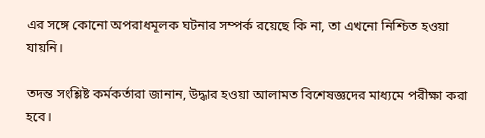এর সঙ্গে কোনো অপরাধমূলক ঘটনার সম্পর্ক রয়েছে কি না, তা এখনো নিশ্চিত হওয়া যায়নি।

তদন্ত সংশ্লিষ্ট কর্মকর্তারা জানান, উদ্ধার হওয়া আলামত বিশেষজ্ঞদের মাধ্যমে পরীক্ষা করা হবে।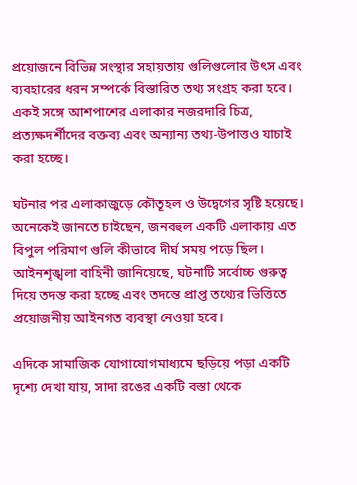প্রয়োজনে বিভিন্ন সংস্থার সহায়তায় গুলিগুলোর উৎস এবং ব্যবহারের ধরন সম্পর্কে বিস্তারিত তথ্য সংগ্রহ করা হবে। একই সঙ্গে আশপাশের এলাকার নজরদারি চিত্র, প্রত্যক্ষদর্শীদের বক্তব্য এবং অন্যান্য তথ্য-উপাত্তও যাচাই করা হচ্ছে।

ঘটনার পর এলাকাজুড়ে কৌতূহল ও উদ্বেগের সৃষ্টি হয়েছে। অনেকেই জানতে চাইছেন, জনবহুল একটি এলাকায় এত বিপুল পরিমাণ গুলি কীভাবে দীর্ঘ সময় পড়ে ছিল। আইনশৃঙ্খলা বাহিনী জানিয়েছে, ঘটনাটি সর্বোচ্চ গুরুত্ব দিয়ে তদন্ত করা হচ্ছে এবং তদন্তে প্রাপ্ত তথ্যের ভিত্তিতে প্রয়োজনীয় আইনগত ব্যবস্থা নেওয়া হবে।

এদিকে সামাজিক যোগাযোগমাধ্যমে ছড়িয়ে পড়া একটি দৃশ্যে দেখা যায়, সাদা রঙের একটি বস্তা থেকে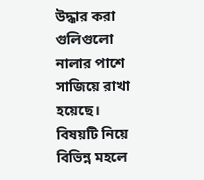উদ্ধার করা গুলিগুলো নালার পাশে সাজিয়ে রাখা হয়েছে। বিষয়টি নিয়ে বিভিন্ন মহলে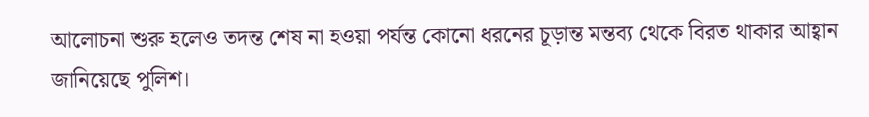আলোচনা শুরু হলেও তদন্ত শেষ না হওয়া পর্যন্ত কোনো ধরনের চূড়ান্ত মন্তব্য থেকে বিরত থাকার আহ্বান জানিয়েছে পুলিশ।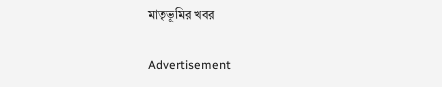মাতৃভূমির খবর

Advertisement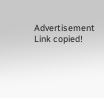Advertisement
Link copied!